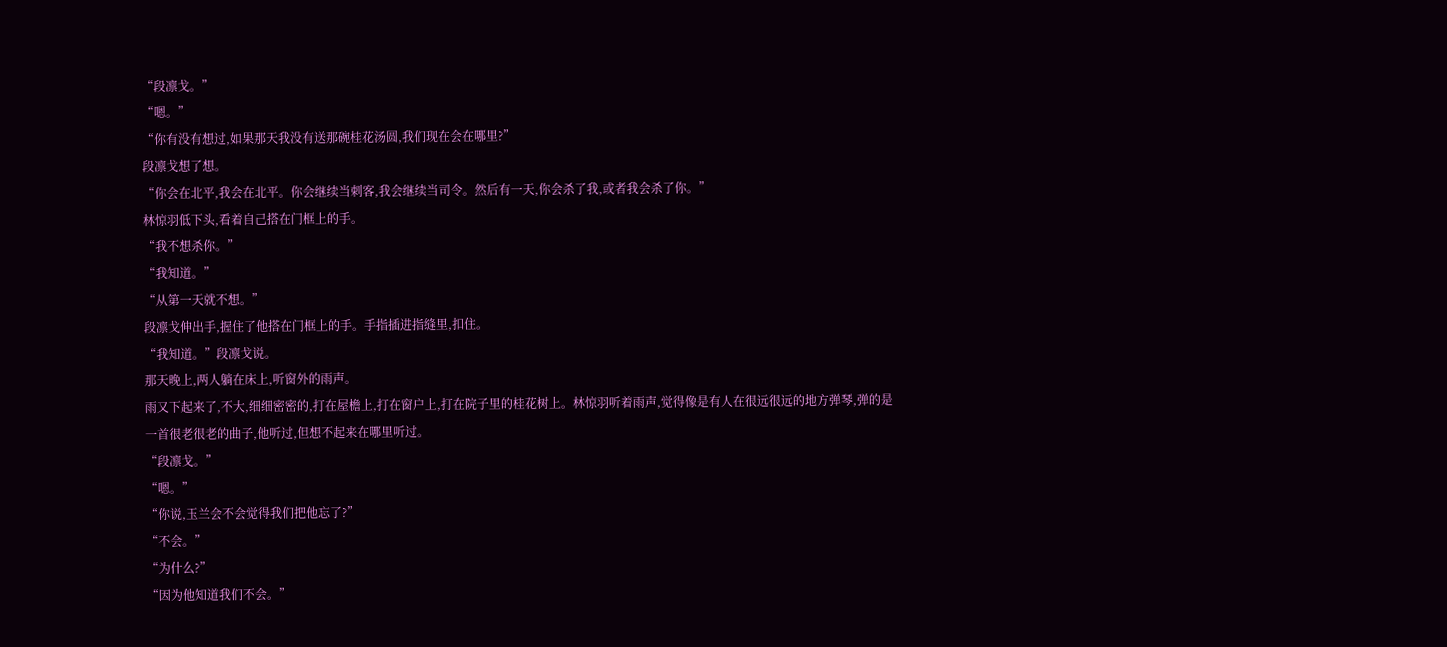“段凛戈。”
“嗯。”
“你有没有想过,如果那天我没有送那碗桂花汤圆,我们现在会在哪里?”
段凛戈想了想。
“你会在北平,我会在北平。你会继续当刺客,我会继续当司令。然后有一天,你会杀了我,或者我会杀了你。”
林惊羽低下头,看着自己搭在门框上的手。
“我不想杀你。”
“我知道。”
“从第一天就不想。”
段凛戈伸出手,握住了他搭在门框上的手。手指插进指缝里,扣住。
“我知道。”段凛戈说。
那天晚上,两人躺在床上,听窗外的雨声。
雨又下起来了,不大,细细密密的,打在屋檐上,打在窗户上,打在院子里的桂花树上。林惊羽听着雨声,觉得像是有人在很远很远的地方弹琴,弹的是一首很老很老的曲子,他听过,但想不起来在哪里听过。
“段凛戈。”
“嗯。”
“你说,玉兰会不会觉得我们把他忘了?”
“不会。”
“为什么?”
“因为他知道我们不会。”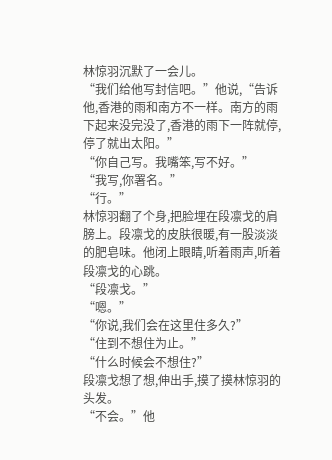林惊羽沉默了一会儿。
“我们给他写封信吧。”他说,“告诉他,香港的雨和南方不一样。南方的雨下起来没完没了,香港的雨下一阵就停,停了就出太阳。”
“你自己写。我嘴笨,写不好。”
“我写,你署名。”
“行。”
林惊羽翻了个身,把脸埋在段凛戈的肩膀上。段凛戈的皮肤很暖,有一股淡淡的肥皂味。他闭上眼睛,听着雨声,听着段凛戈的心跳。
“段凛戈。”
“嗯。”
“你说,我们会在这里住多久?”
“住到不想住为止。”
“什么时候会不想住?”
段凛戈想了想,伸出手,摸了摸林惊羽的头发。
“不会。”他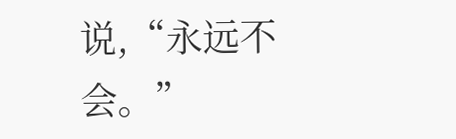说,“永远不会。”